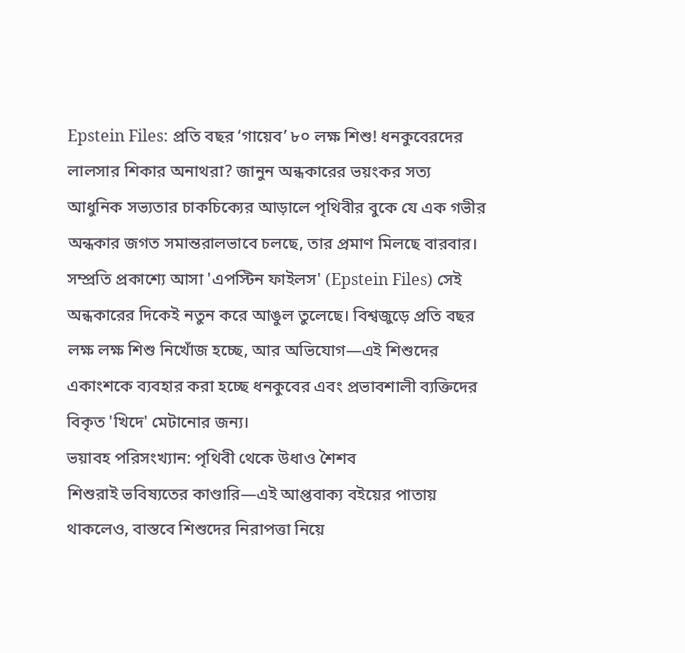Epstein Files: প্রতি বছর ‘গায়েব’ ৮০ লক্ষ শিশু! ধনকুবেরদের লালসার শিকার অনাথরা? জানুন অন্ধকারের ভয়ংকর সত্য
আধুনিক সভ্যতার চাকচিক্যের আড়ালে পৃথিবীর বুকে যে এক গভীর অন্ধকার জগত সমান্তরালভাবে চলছে, তার প্রমাণ মিলছে বারবার। সম্প্রতি প্রকাশ্যে আসা 'এপস্টিন ফাইলস' (Epstein Files) সেই অন্ধকারের দিকেই নতুন করে আঙুল তুলেছে। বিশ্বজুড়ে প্রতি বছর লক্ষ লক্ষ শিশু নিখোঁজ হচ্ছে, আর অভিযোগ—এই শিশুদের একাংশকে ব্যবহার করা হচ্ছে ধনকুবের এবং প্রভাবশালী ব্যক্তিদের বিকৃত 'খিদে' মেটানোর জন্য।
ভয়াবহ পরিসংখ্যান: পৃথিবী থেকে উধাও শৈশব
শিশুরাই ভবিষ্যতের কাণ্ডারি—এই আপ্তবাক্য বইয়ের পাতায় থাকলেও, বাস্তবে শিশুদের নিরাপত্তা নিয়ে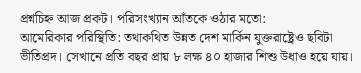প্রশ্নচিহ্ন আজ প্রকট। পরিসংখ্যান আঁতকে ওঠার মতো:
আমেরিকার পরিস্থিতি: তথাকথিত উন্নত দেশ মার্কিন যুক্তরাষ্ট্রেও ছবিটা ভীতিপ্রদ। সেখানে প্রতি বছর প্রায় ৮ লক্ষ ৪০ হাজার শিশু উধাও হয়ে যায়।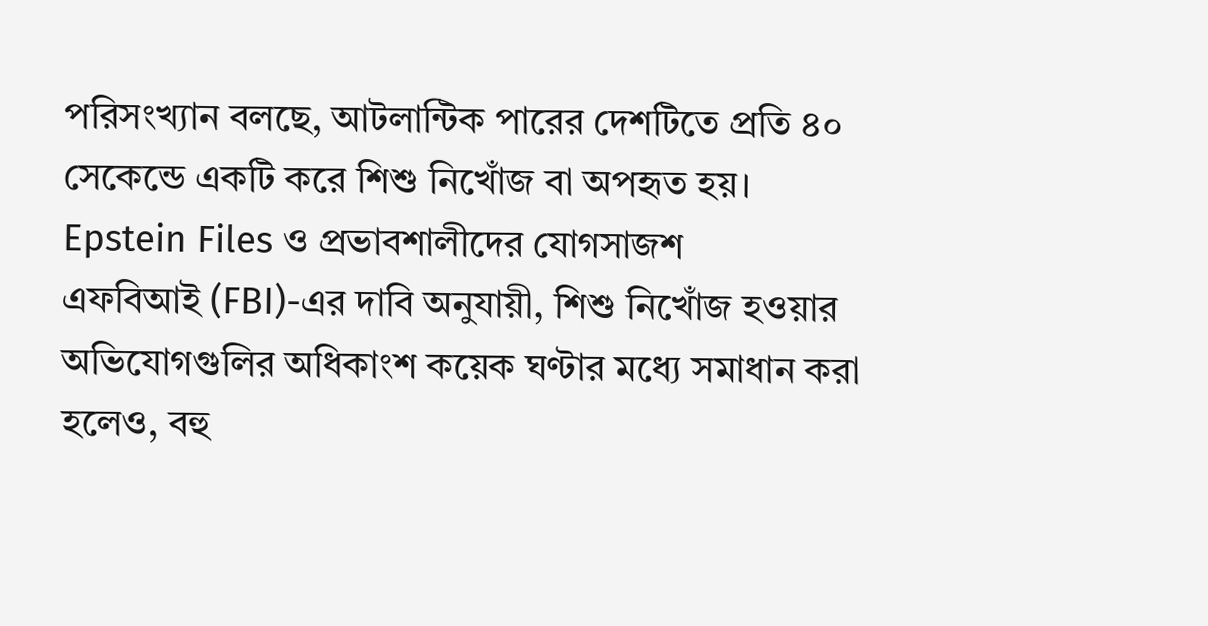পরিসংখ্যান বলছে, আটলান্টিক পারের দেশটিতে প্রতি ৪০ সেকেন্ডে একটি করে শিশু নিখোঁজ বা অপহৃত হয়।
Epstein Files ও প্রভাবশালীদের যোগসাজশ
এফবিআই (FBI)-এর দাবি অনুযায়ী, শিশু নিখোঁজ হওয়ার অভিযোগগুলির অধিকাংশ কয়েক ঘণ্টার মধ্যে সমাধান করা হলেও, বহু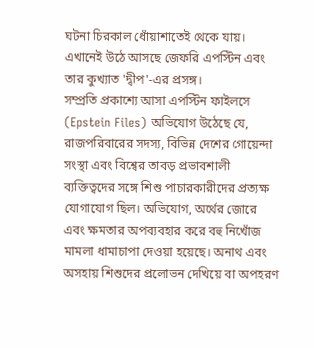ঘটনা চিরকাল ধোঁয়াশাতেই থেকে যায়। এখানেই উঠে আসছে জেফরি এপস্টিন এবং তার কুখ্যাত 'দ্বীপ'-এর প্রসঙ্গ।
সম্প্রতি প্রকাশ্যে আসা এপস্টিন ফাইলসে (Epstein Files) অভিযোগ উঠেছে যে, রাজপরিবারের সদস্য, বিভিন্ন দেশের গোয়েন্দা সংস্থা এবং বিশ্বের তাবড় প্রভাবশালী ব্যক্তিত্বদের সঙ্গে শিশু পাচারকারীদের প্রত্যক্ষ যোগাযোগ ছিল। অভিযোগ, অর্থের জোরে এবং ক্ষমতার অপব্যবহার করে বহু নিখোঁজ মামলা ধামাচাপা দেওয়া হয়েছে। অনাথ এবং অসহায় শিশুদের প্রলোভন দেখিয়ে বা অপহরণ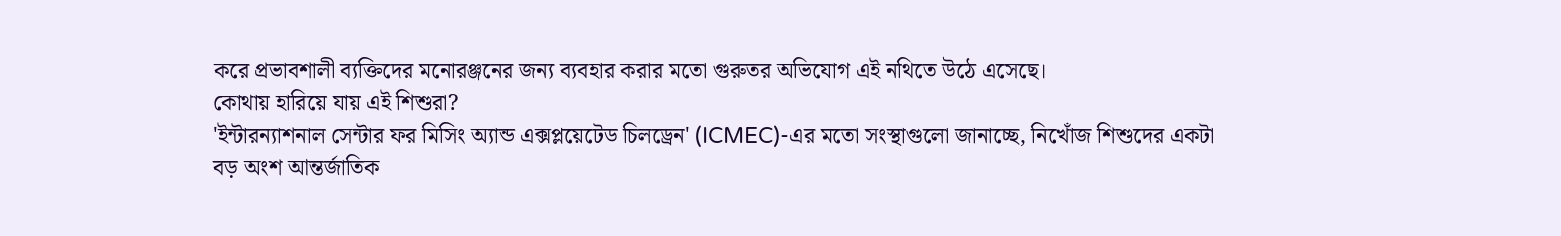করে প্রভাবশালী ব্যক্তিদের মনোরঞ্জনের জন্য ব্যবহার করার মতো গুরুতর অভিযোগ এই নথিতে উঠে এসেছে।
কোথায় হারিয়ে যায় এই শিশুরা?
'ইন্টারন্যাশনাল সেন্টার ফর মিসিং অ্যান্ড এক্সপ্লয়েটেড চিলড্রেন' (ICMEC)-এর মতো সংস্থাগুলো জানাচ্ছে, নিখোঁজ শিশুদের একটা বড় অংশ আন্তর্জাতিক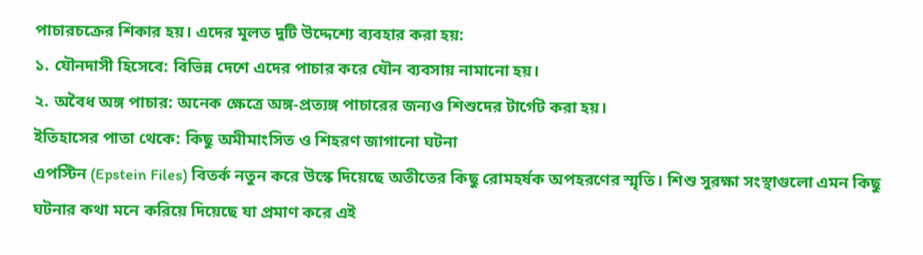পাচারচক্রের শিকার হয়। এদের মূলত দুটি উদ্দেশ্যে ব্যবহার করা হয়:
১. যৌনদাসী হিসেবে: বিভিন্ন দেশে এদের পাচার করে যৌন ব্যবসায় নামানো হয়।
২. অবৈধ অঙ্গ পাচার: অনেক ক্ষেত্রে অঙ্গ-প্রত্যঙ্গ পাচারের জন্যও শিশুদের টার্গেট করা হয়।
ইতিহাসের পাতা থেকে: কিছু অমীমাংসিত ও শিহরণ জাগানো ঘটনা
এপস্টিন (Epstein Files) বিতর্ক নতুন করে উস্কে দিয়েছে অতীতের কিছু রোমহর্ষক অপহরণের স্মৃতি। শিশু সুরক্ষা সংস্থাগুলো এমন কিছু ঘটনার কথা মনে করিয়ে দিয়েছে যা প্রমাণ করে এই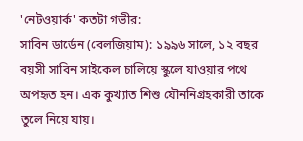'নেটওয়ার্ক' কতটা গভীর:
সাবিন ডার্ডেন (বেলজিয়াম): ১৯৯৬ সালে, ১২ বছর বয়সী সাবিন সাইকেল চালিয়ে স্কুলে যাওয়ার পথে অপহৃত হন। এক কুখ্যাত শিশু যৌননিগ্রহকারী তাকে তুলে নিয়ে যায়।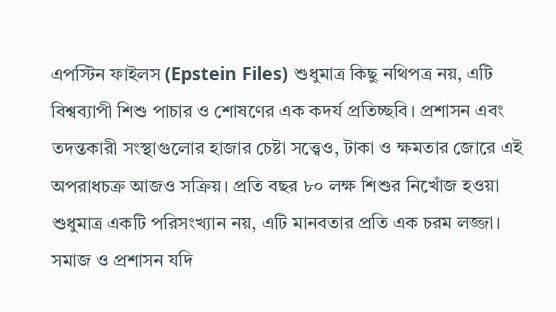এপস্টিন ফাইলস (Epstein Files) শুধুমাত্র কিছু নথিপত্র নয়, এটি বিশ্বব্যাপী শিশু পাচার ও শোষণের এক কদর্য প্রতিচ্ছবি। প্রশাসন এবং তদন্তকারী সংস্থাগুলোর হাজার চেষ্টা সত্ত্বেও, টাকা ও ক্ষমতার জোরে এই অপরাধচক্র আজও সক্রিয়। প্রতি বছর ৮০ লক্ষ শিশুর নিখোঁজ হওয়া শুধুমাত্র একটি পরিসংখ্যান নয়, এটি মানবতার প্রতি এক চরম লজ্জা। সমাজ ও প্রশাসন যদি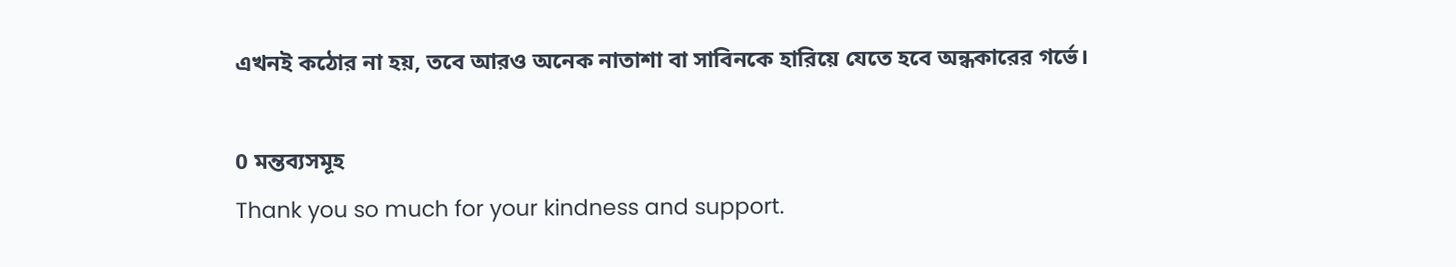এখনই কঠোর না হয়, তবে আরও অনেক নাতাশা বা সাবিনকে হারিয়ে যেতে হবে অন্ধকারের গর্ভে।

0 মন্তব্যসমূহ
Thank you so much for your kindness and support.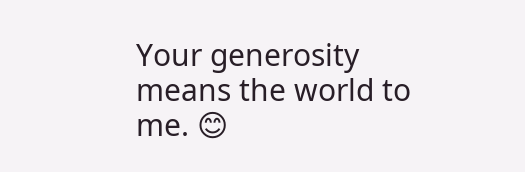Your generosity means the world to me. 😊